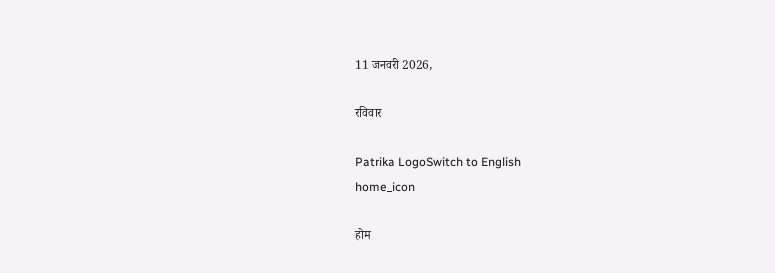11 जनवरी 2026,

रविवार

Patrika LogoSwitch to English
home_icon

होम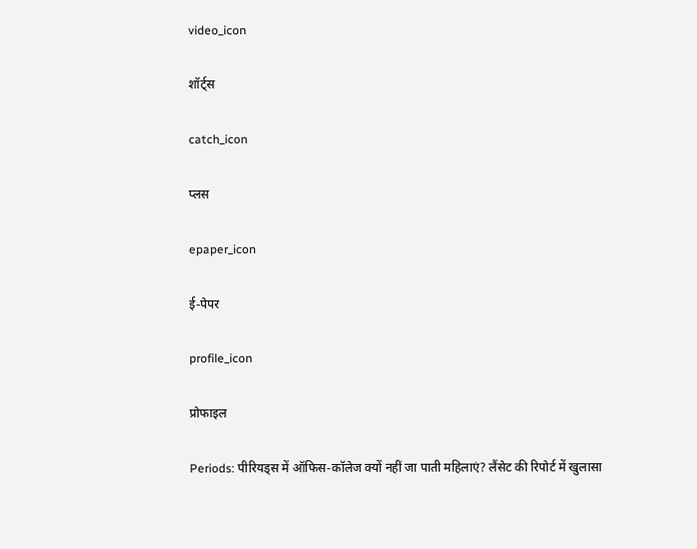video_icon

शॉर्ट्स

catch_icon

प्लस

epaper_icon

ई-पेपर

profile_icon

प्रोफाइल

Periods: पीरियड्स में ऑफिस-कॉलेज क्यों नहीं जा पाती महिलाएं? लैंसेट की रिपोर्ट में खुलासा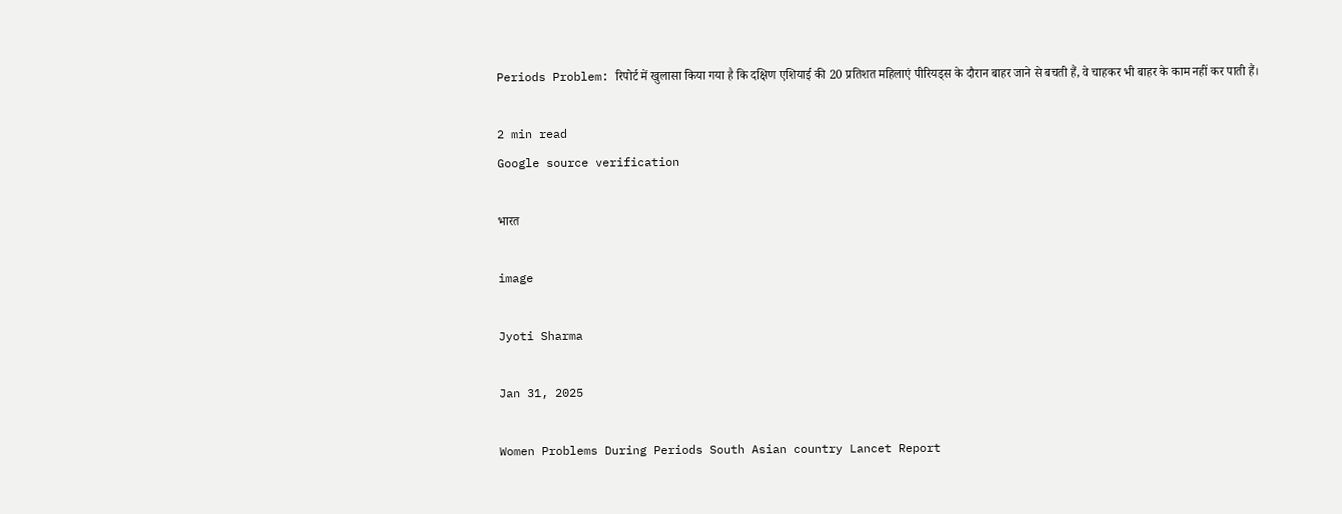Periods Problem: रिपोर्ट में खुलासा किया गया है कि दक्षिण एशियाई की 20 प्रतिशत महिलाएं पीरियड्स के दौरान बाहर जाने से बचती हैं, वे चाहकर भी बाहर के काम नहीं कर पाती हैं।

2 min read
Google source verification

भारत

image

Jyoti Sharma

Jan 31, 2025

Women Problems During Periods South Asian country Lancet Report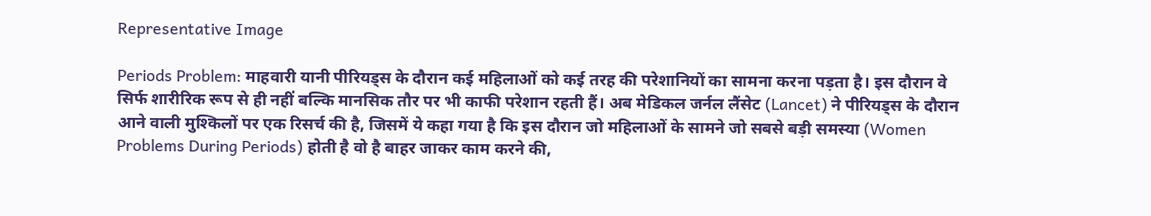Representative Image

Periods Problem: माहवारी यानी पीरियड्स के दौरान कई महिलाओं को कई तरह की परेशानियों का सामना करना पड़ता है। इस दौरान वे सिर्फ शारीरिक रूप से ही नहीं बल्कि मानसिक तौर पर भी काफी परेशान रहती हैं। अब मेडिकल जर्नल लैंसेट (Lancet) ने पीरियड्स के दौरान आने वाली मुश्किलों पर एक रिसर्च की है, जिसमें ये कहा गया है कि इस दौरान जो महिलाओं के सामने जो सबसे बड़ी समस्या (Women Problems During Periods) होती है वो है बाहर जाकर काम करने की,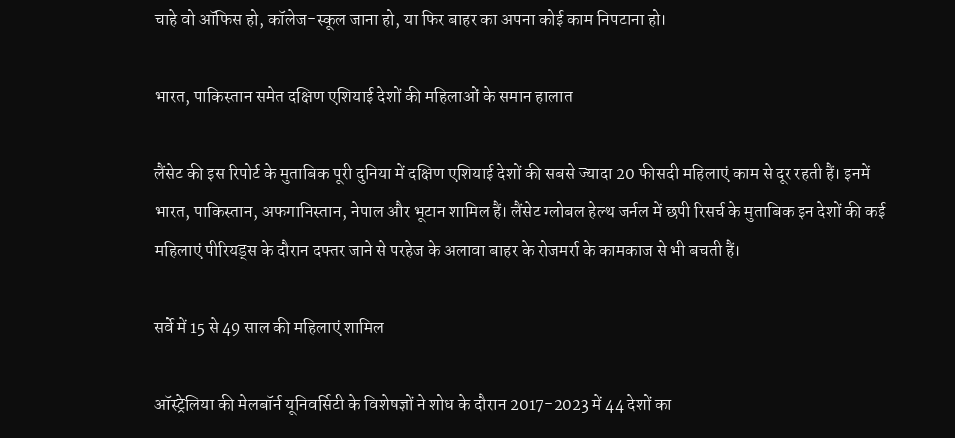चाहे वो ऑफिस हो, कॉलेज-स्कूल जाना हो, या फिर बाहर का अपना कोई काम निपटाना हो।

भारत, पाकिस्तान समेत दक्षिण एशियाई देशों की महिलाओं के समान हालात

लैंसेट की इस रिपोर्ट के मुताबिक पूरी दुनिया में दक्षिण एशियाई देशों की सबसे ज्यादा 20 फीसदी महिलाएं काम से दूर रहती हैं। इनमें भारत, पाकिस्तान, अफगानिस्तान, नेपाल और भूटान शामिल हैं। लैंसेट ग्लोबल हेल्थ जर्नल में छपी रिसर्च के मुताबिक इन देशों की कई महिलाएं पीरियड्स के दौरान दफ्तर जाने से परहेज के अलावा बाहर के रोजमर्रा के कामकाज से भी बचती हैं।

सर्वे में 15 से 49 साल की महिलाएं शामिल

ऑस्ट्रेलिया की मेलबॉर्न यूनिवर्सिटी के विशेषज्ञों ने शोध के दौरान 2017-2023 में 44 देशों का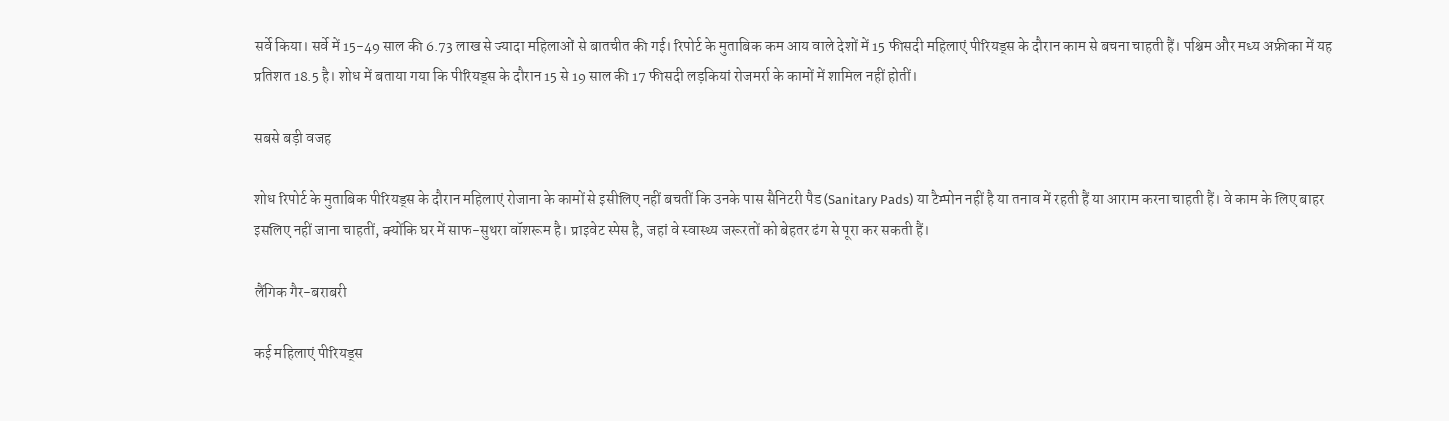सर्वे किया। सर्वे में 15-49 साल की 6.73 लाख से ज्यादा महिलाओं से बातचीत की गई। रिपोर्ट के मुताबिक कम आय वाले देशों में 15 फीसदी महिलाएं पीरियड्स के दौरान काम से बचना चाहती हैं। पश्चिम और मध्य अफ्रीका में यह प्रतिशत 18.5 है। शोध में बताया गया कि पीरियड्स के दौरान 15 से 19 साल की 17 फीसदी लड़कियां रोजमर्रा के कामों में शामिल नहीं होतीं।

सबसे बड़ी वजह

शोध रिपोर्ट के मुताबिक पीरियड्स के दौरान महिलाएं रोजाना के कामों से इसीलिए नहीं बचतीं कि उनके पास सैनिटरी पैड (Sanitary Pads) या टैम्पोन नहीं है या तनाव में रहती हैं या आराम करना चाहती हैं। वे काम के लिए बाहर इसलिए नहीं जाना चाहतीं, क्योंकि घर में साफ-सुथरा वॉशरूम है। प्राइवेट स्पेस है, जहां वे स्वास्थ्य जरूरतों को बेहतर ढंग से पूरा कर सकती हैं।

लैंगिक गैर-बराबरी

कई महिलाएं पीरियड्स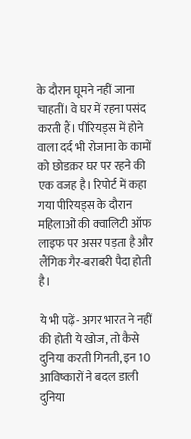के दौरान घूमने नहीं जाना चाहतीं। वे घर में रहना पसंद करती हैं। पीरियड्स में होने वाला दर्द भी रोजाना के कामों को छोडक़र घर पर रहने की एक वजह है। रिपोर्ट में कहा गया पीरियड्स के दौरान महिलाओं की क्वालिटी ऑफ लाइफ पर असर पड़ता है और लैंगिक गैर-बराबरी पैदा होती है।

ये भी पढ़ें- अगर भारत ने नहीं की होती ये खोज, तो कैसे दुनिया करती गिनती, इन 10 आविष्कारों ने बदल डाली दुनिया